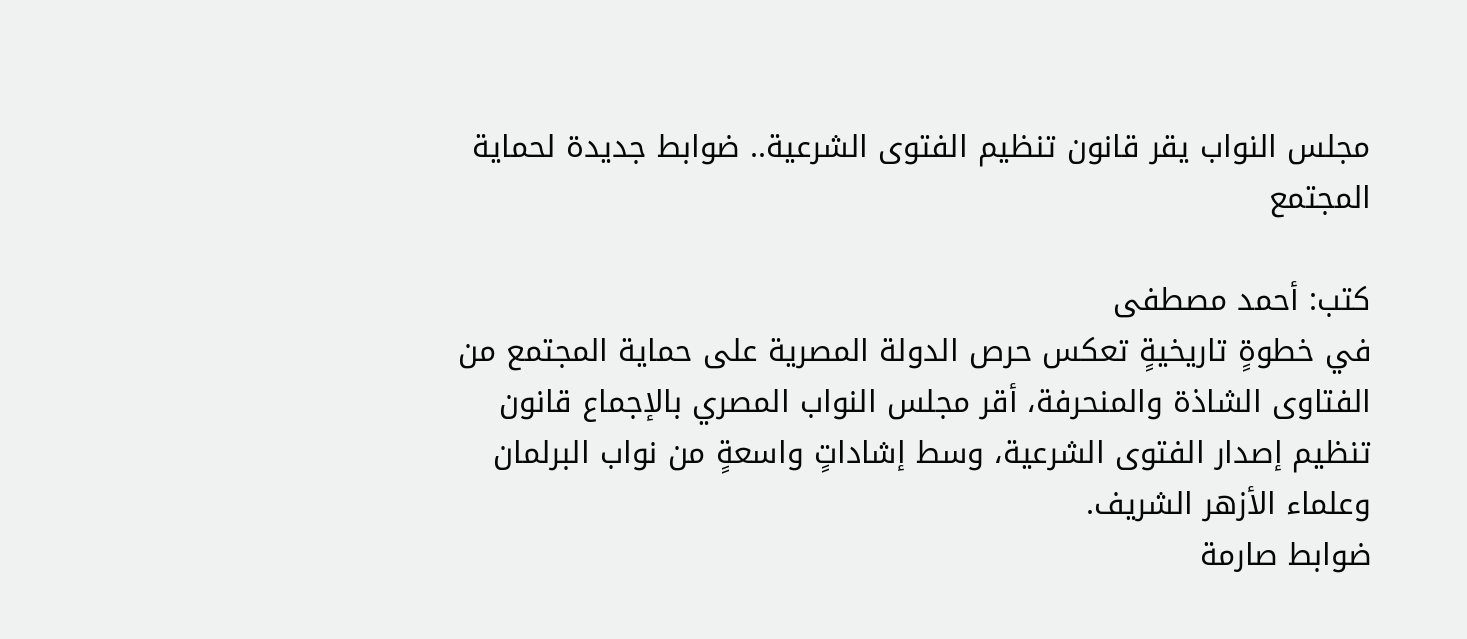مجلس النواب يقر قانون تنظيم الفتوى الشرعية.. ضوابط جديدة لحماية المجتمع

كتب: أحمد مصطفى
في خطوةٍ تاريخيةٍ تعكس حرص الدولة المصرية على حماية المجتمع من الفتاوى الشاذة والمنحرفة، أقر مجلس النواب المصري بالإجماع قانون تنظيم إصدار الفتوى الشرعية، وسط إشاداتٍ واسعةٍ من نواب البرلمان وعلماء الأزهر الشريف.
ضوابط صارمة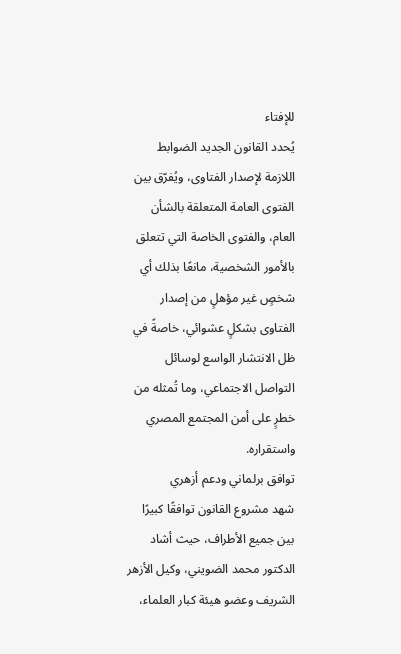للإفتاء
يُحدد القانون الجديد الضوابط اللازمة لإصدار الفتاوى، ويُفرّق بين الفتوى العامة المتعلقة بالشأن العام، والفتوى الخاصة التي تتعلق بالأمور الشخصية، مانعًا بذلك أي شخصٍ غير مؤهلٍ من إصدار الفتاوى بشكلٍ عشوائي، خاصةً في ظل الانتشار الواسع لوسائل التواصل الاجتماعي، وما تُمثله من خطرٍ على أمن المجتمع المصري واستقراره.
توافق برلماني ودعم أزهري
شهد مشروع القانون توافقًا كبيرًا بين جميع الأطراف، حيث أشاد الدكتور محمد الضويني، وكيل الأزهر الشريف وعضو هيئة كبار العلماء،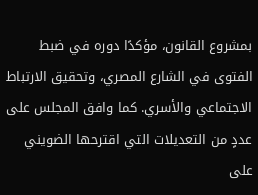بمشروع القانون، مؤكدًا دوره في ضبط الفتوى في الشارع المصري، وتحقيق الارتباط الاجتماعي والأسري. كما وافق المجلس على عددٍ من التعديلات التي اقترحها الضويني على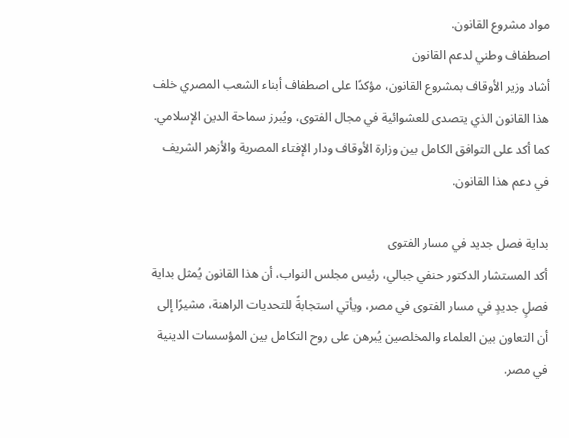مواد مشروع القانون.
اصطفاف وطني لدعم القانون
أشاد وزير الأوقاف بمشروع القانون، مؤكدًا على اصطفاف أبناء الشعب المصري خلف هذا القانون الذي يتصدى للعشوائية في مجال الفتوى، ويُبرز سماحة الدين الإسلامي. كما أكد على التوافق الكامل بين وزارة الأوقاف ودار الإفتاء المصرية والأزهر الشريف في دعم هذا القانون.

بداية فصل جديد في مسار الفتوى
أكد المستشار الدكتور حنفي جبالي، رئيس مجلس النواب، أن هذا القانون يُمثل بداية فصلٍ جديدٍ في مسار الفتوى في مصر، ويأتي استجابةً للتحديات الراهنة، مشيرًا إلى أن التعاون بين العلماء والمخلصين يُبرهن على روح التكامل بين المؤسسات الدينية في مصر.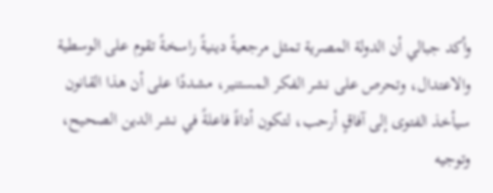وأكد جبالي أن الدولة المصرية تمثل مرجعيةً دينيةً راسخةً تقوم على الوسطية والاعتدال، وتحرص على نشر الفكر المستنير، مشددًا على أن هذا القانون سيأخذ الفتوى إلى آفاقٍ أرحب، لتكون أداةً فاعلةً في نشر الدين الصحيح، وتوجيه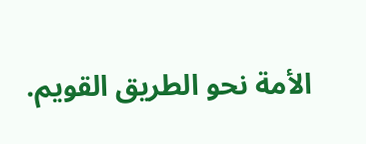الأمة نحو الطريق القويم.